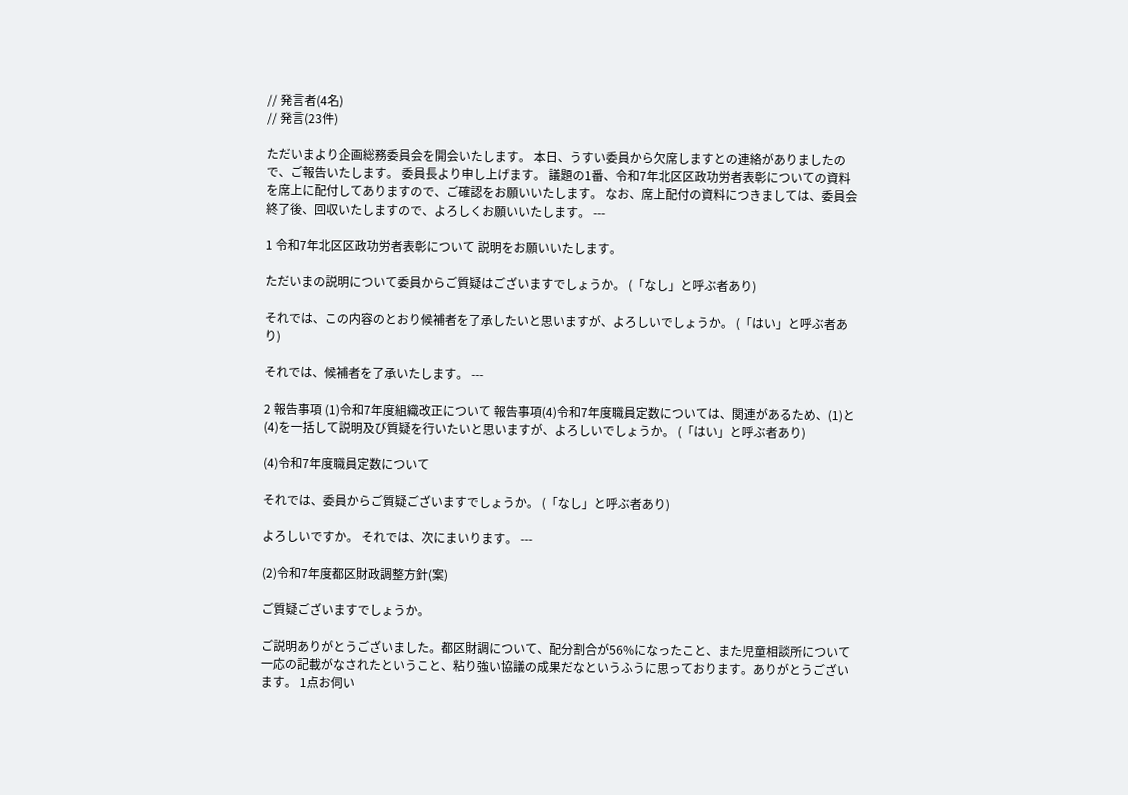// 発言者(4名)
// 発言(23件)

ただいまより企画総務委員会を開会いたします。 本日、うすい委員から欠席しますとの連絡がありましたので、ご報告いたします。 委員長より申し上げます。 議題の1番、令和7年北区区政功労者表彰についての資料を席上に配付してありますので、ご確認をお願いいたします。 なお、席上配付の資料につきましては、委員会終了後、回収いたしますので、よろしくお願いいたします。 ---

1 令和7年北区区政功労者表彰について 説明をお願いいたします。

ただいまの説明について委員からご質疑はございますでしょうか。 (「なし」と呼ぶ者あり)

それでは、この内容のとおり候補者を了承したいと思いますが、よろしいでしょうか。 (「はい」と呼ぶ者あり)

それでは、候補者を了承いたします。 ---

2 報告事項 (1)令和7年度組織改正について 報告事項(4)令和7年度職員定数については、関連があるため、(1)と(4)を一括して説明及び質疑を行いたいと思いますが、よろしいでしょうか。 (「はい」と呼ぶ者あり)

(4)令和7年度職員定数について

それでは、委員からご質疑ございますでしょうか。 (「なし」と呼ぶ者あり)

よろしいですか。 それでは、次にまいります。 ---

(2)令和7年度都区財政調整方針(案)

ご質疑ございますでしょうか。

ご説明ありがとうございました。都区財調について、配分割合が56%になったこと、また児童相談所について一応の記載がなされたということ、粘り強い協議の成果だなというふうに思っております。ありがとうございます。 1点お伺い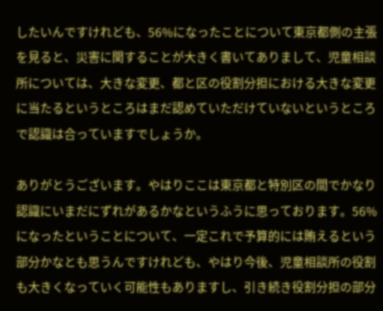したいんですけれども、56%になったことについて東京都側の主張を見ると、災害に関することが大きく書いてありまして、児童相談所については、大きな変更、都と区の役割分担における大きな変更に当たるというところはまだ認めていただけていないというところで認識は合っていますでしょうか。

ありがとうございます。やはりここは東京都と特別区の間でかなり認識にいまだにずれがあるかなというふうに思っております。56%になったということについて、一定これで予算的には賄えるという部分かなとも思うんですけれども、やはり今後、児童相談所の役割も大きくなっていく可能性もありますし、引き続き役割分担の部分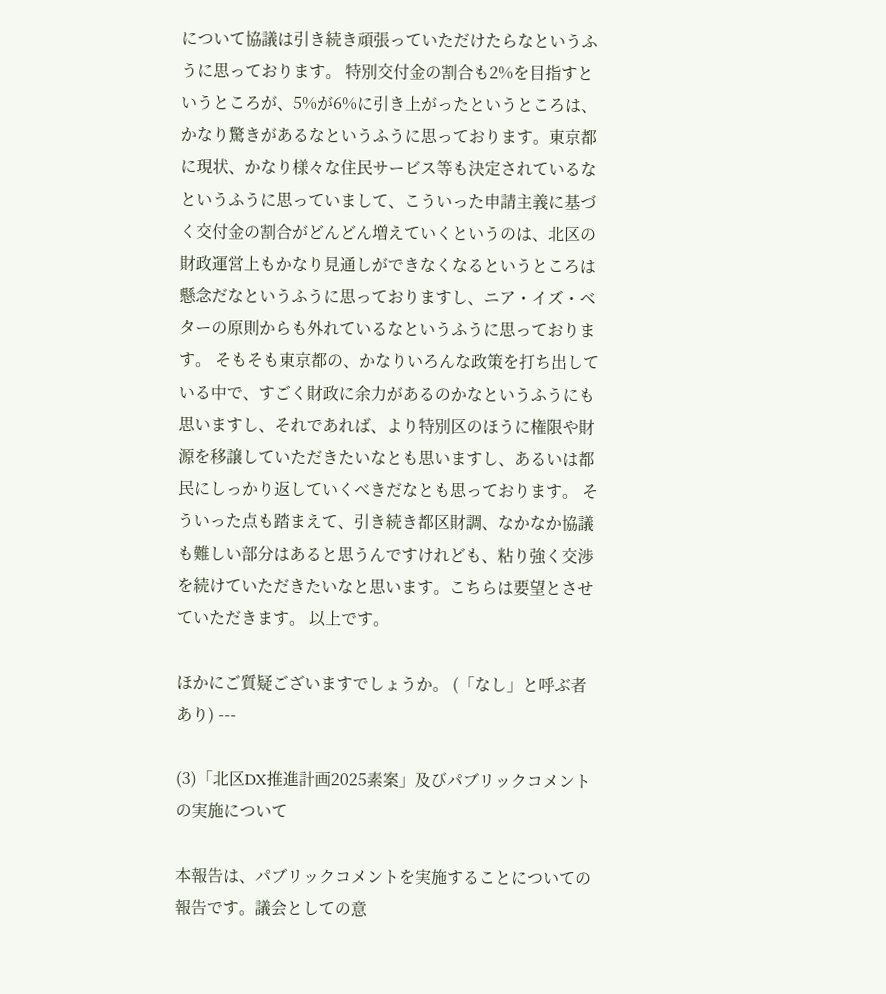について協議は引き続き頑張っていただけたらなというふうに思っております。 特別交付金の割合も2%を目指すというところが、5%が6%に引き上がったというところは、かなり驚きがあるなというふうに思っております。東京都に現状、かなり様々な住民サービス等も決定されているなというふうに思っていまして、こういった申請主義に基づく交付金の割合がどんどん増えていくというのは、北区の財政運営上もかなり見通しができなくなるというところは懸念だなというふうに思っておりますし、ニア・イズ・ベターの原則からも外れているなというふうに思っております。 そもそも東京都の、かなりいろんな政策を打ち出している中で、すごく財政に余力があるのかなというふうにも思いますし、それであれば、より特別区のほうに権限や財源を移譲していただきたいなとも思いますし、あるいは都民にしっかり返していくべきだなとも思っております。 そういった点も踏まえて、引き続き都区財調、なかなか協議も難しい部分はあると思うんですけれども、粘り強く交渉を続けていただきたいなと思います。こちらは要望とさせていただきます。 以上です。

ほかにご質疑ございますでしょうか。 (「なし」と呼ぶ者あり) ---

(3)「北区DX推進計画2025素案」及びパブリックコメントの実施について

本報告は、パブリックコメントを実施することについての報告です。議会としての意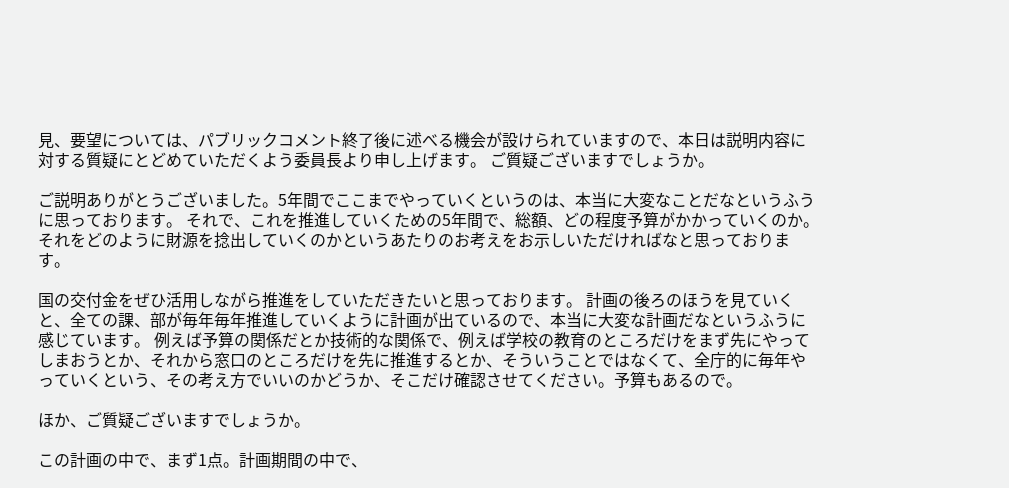見、要望については、パブリックコメント終了後に述べる機会が設けられていますので、本日は説明内容に対する質疑にとどめていただくよう委員長より申し上げます。 ご質疑ございますでしょうか。

ご説明ありがとうございました。5年間でここまでやっていくというのは、本当に大変なことだなというふうに思っております。 それで、これを推進していくための5年間で、総額、どの程度予算がかかっていくのか。それをどのように財源を捻出していくのかというあたりのお考えをお示しいただければなと思っております。

国の交付金をぜひ活用しながら推進をしていただきたいと思っております。 計画の後ろのほうを見ていくと、全ての課、部が毎年毎年推進していくように計画が出ているので、本当に大変な計画だなというふうに感じています。 例えば予算の関係だとか技術的な関係で、例えば学校の教育のところだけをまず先にやってしまおうとか、それから窓口のところだけを先に推進するとか、そういうことではなくて、全庁的に毎年やっていくという、その考え方でいいのかどうか、そこだけ確認させてください。予算もあるので。

ほか、ご質疑ございますでしょうか。

この計画の中で、まず1点。計画期間の中で、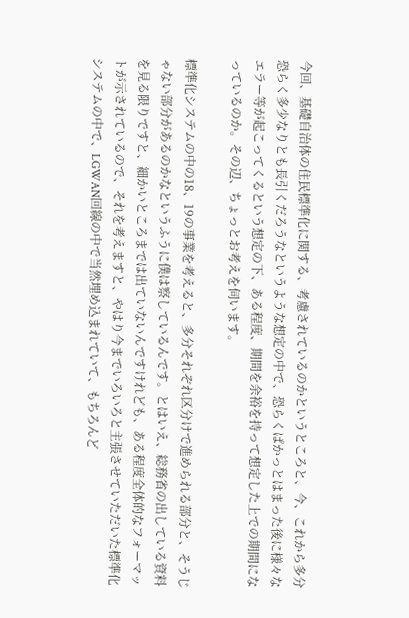今回、基礎自治体の住民標準化に関する、考慮されているのかというところと、今、これから多分恐らく多少なりとも長引くだろうなというような想定の中で、恐らくぱかっとはまった後に様々なエラー等が起こってくるという想定の下、ある程度、期間を余裕を持って想定した上での期間になっているのか。その辺、ちょっとお考えを伺います。

標準化システムの中の18、19の事業を考えると、多分それぞれ区分けで進められる部分と、そうじゃない部分があるのかなというふうに僕は察しているんです。とはいえ、総務省の出している資料を見る限りですと、細かいところまでは出ていないんですけれども、ある程度全体的なフォーマットが示されているので、それを考えますと、やはり今までいろいろと主張させていただいた標準化システムの中で、LGWAN回線の中で当然埋め込まれていて、もちろんど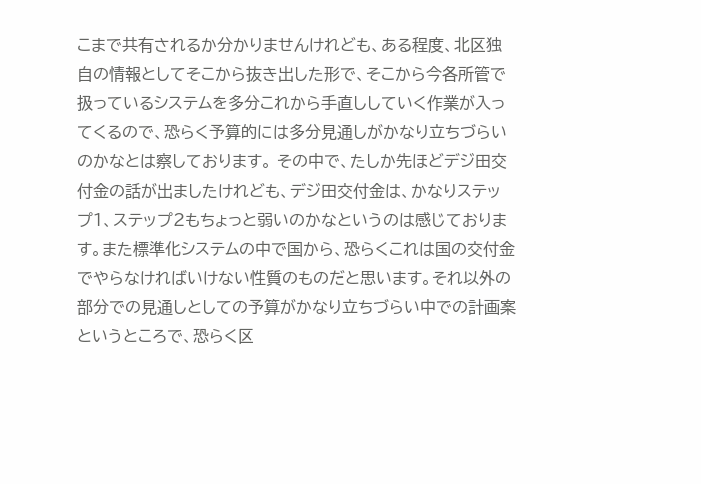こまで共有されるか分かりませんけれども、ある程度、北区独自の情報としてそこから抜き出した形で、そこから今各所管で扱っているシステムを多分これから手直ししていく作業が入ってくるので、恐らく予算的には多分見通しがかなり立ちづらいのかなとは察しております。 その中で、たしか先ほどデジ田交付金の話が出ましたけれども、デジ田交付金は、かなりステップ1、ステップ2もちょっと弱いのかなというのは感じております。また標準化システムの中で国から、恐らくこれは国の交付金でやらなければいけない性質のものだと思います。それ以外の部分での見通しとしての予算がかなり立ちづらい中での計画案というところで、恐らく区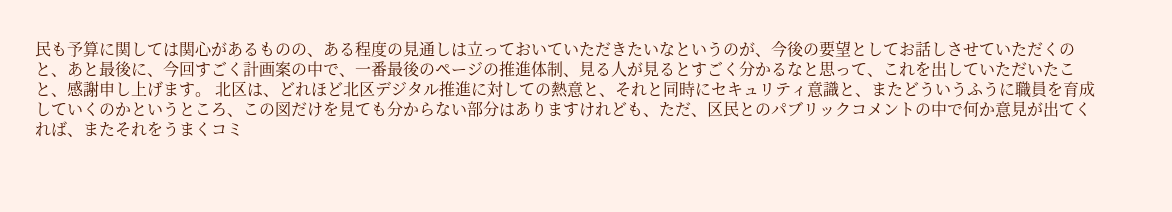民も予算に関しては関心があるものの、ある程度の見通しは立っておいていただきたいなというのが、今後の要望としてお話しさせていただくのと、あと最後に、今回すごく計画案の中で、一番最後のページの推進体制、見る人が見るとすごく分かるなと思って、これを出していただいたこと、感謝申し上げます。 北区は、どれほど北区デジタル推進に対しての熱意と、それと同時にセキュリティ意識と、またどういうふうに職員を育成していくのかというところ、この図だけを見ても分からない部分はありますけれども、ただ、区民とのパブリックコメントの中で何か意見が出てくれば、またそれをうまくコミ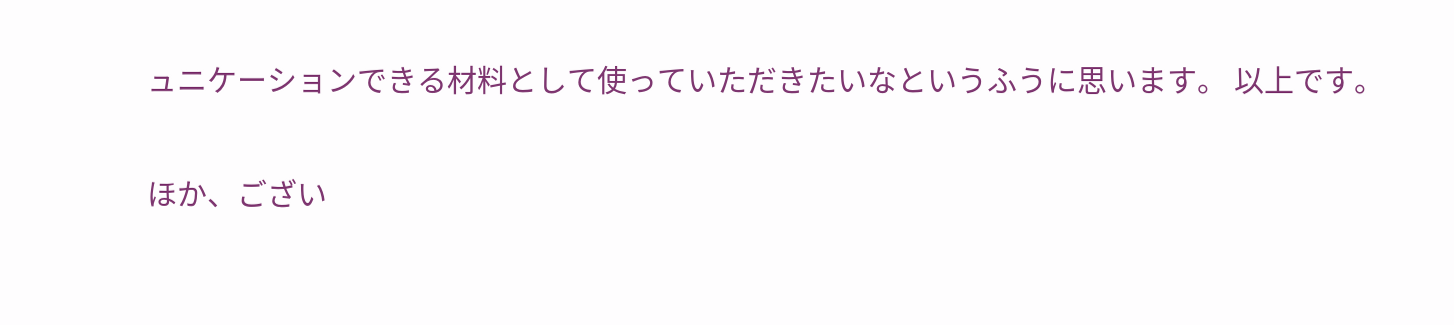ュニケーションできる材料として使っていただきたいなというふうに思います。 以上です。

ほか、ござい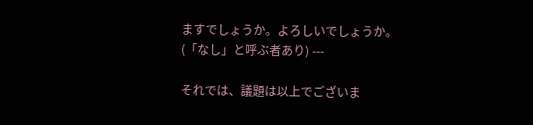ますでしょうか。よろしいでしょうか。 (「なし」と呼ぶ者あり) ---

それでは、議題は以上でございま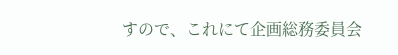すので、これにて企画総務委員会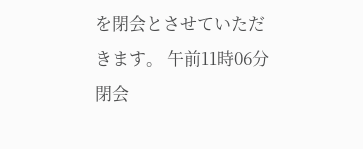を閉会とさせていただきます。 午前11時06分閉会